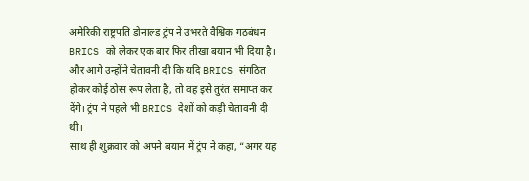अमेरिकी राष्ट्रपति डोनाल्ड ट्रंप ने उभरते वैश्विक गठबंधन BRICS को लेकर एक बार फिर तीखा बयान भी दिया है।
और आगे उन्होंने चेतावनी दी कि यदि BRICS संगठित होकर कोई ठोस रूप लेता है, तो वह इसे तुरंत समाप्त कर देंगे। ट्रंप ने पहले भी BRICS देशों को कड़ी चेतावनी दी थी।
साथ ही शुक्रवार को अपने बयान में ट्रंप ने कहा, “अगर यह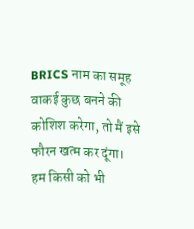BRICS नाम का समूह वाकई कुछ बनने की कोशिश करेगा, तो मैं इसे फौरन खत्म कर दूंगा।
हम किसी को भी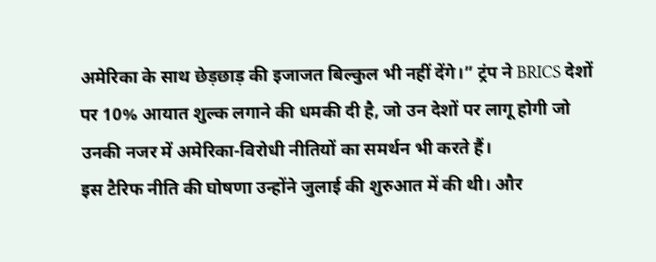अमेरिका के साथ छेड़छाड़ की इजाजत बिल्कुल भी नहीं देंगे।” ट्रंप ने BRICS देशों पर 10% आयात शुल्क लगाने की धमकी दी है, जो उन देशों पर लागू होगी जो उनकी नजर में अमेरिका-विरोधी नीतियों का समर्थन भी करते हैं।
इस टैरिफ नीति की घोषणा उन्होंने जुलाई की शुरुआत में की थी। और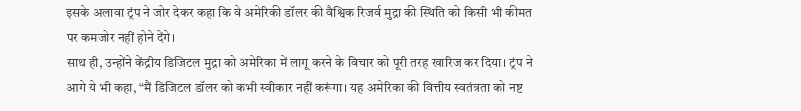इसके अलावा ट्रंप ने जोर देकर कहा कि वे अमेरिकी डॉलर की वैश्विक रिजर्व मुद्रा की स्थिति को किसी भी कीमत पर कमजोर नहीं होने देंगे।
साथ ही, उन्होंने केंद्रीय डिजिटल मुद्रा को अमेरिका में लागू करने के विचार को पूरी तरह खारिज कर दिया। ट्रंप ने आगे ये भी कहा, “मैं डिजिटल डॉलर को कभी स्वीकार नहीं करूंगा। यह अमेरिका की वित्तीय स्वतंत्रता को नष्ट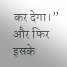कर देगा।”
और फिर इसके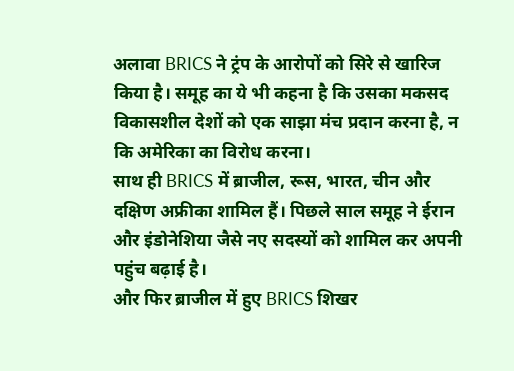अलावा BRICS ने ट्रंप के आरोपों को सिरे से खारिज किया है। समूह का ये भी कहना है कि उसका मकसद विकासशील देशों को एक साझा मंच प्रदान करना है, न कि अमेरिका का विरोध करना।
साथ ही BRICS में ब्राजील, रूस, भारत, चीन और दक्षिण अफ्रीका शामिल हैं। पिछले साल समूह ने ईरान और इंडोनेशिया जैसे नए सदस्यों को शामिल कर अपनी पहुंच बढ़ाई है।
और फिर ब्राजील में हुए BRICS शिखर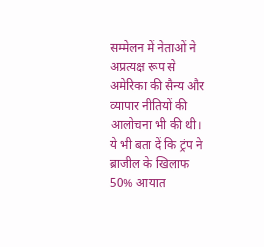सम्मेलन में नेताओं ने अप्रत्यक्ष रूप से अमेरिका की सैन्य और व्यापार नीतियों की आलोचना भी की थी।
ये भी बता दें कि ट्रंप ने ब्राजील के खिलाफ 50% आयात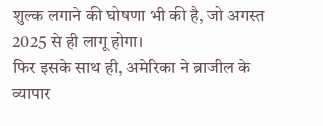शुल्क लगाने की घोषणा भी की है, जो अगस्त 2025 से ही लागू होगा।
फिर इसके साथ ही, अमेरिका ने ब्राजील के व्यापार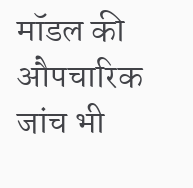मॉडल की औपचारिक जांच भी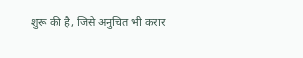शुरू की है, जिसे अनुचित भी करार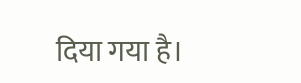दिया गया है।